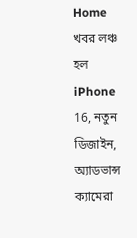Home খবর লঞ্চ হল iPhone 16, নতুন ডিজাইন, অ্যাডভান্স ক্যামেরা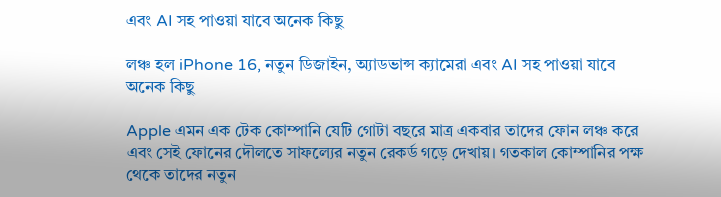এবং AI সহ পাওয়া যাবে অনেক কিছু

লঞ্চ হল iPhone 16, নতুন ডিজাইন, অ্যাডভান্স ক্যামেরা এবং AI সহ পাওয়া যাবে অনেক কিছু

Apple এমন এক টেক কোম্পানি যেটি গোটা বছরে মাত্র একবার তাদের ফোন লঞ্চ করে এবং সেই ফোনের দৌলতে সাফল্যের নতুন রেকর্ড গড়ে দেখায়। গতকাল কোম্পানির পক্ষ থেকে তাদের নতুন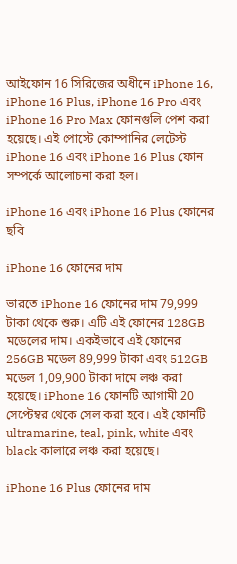আইফোন 16 সিরিজের অধীনে iPhone 16, iPhone 16 Plus, iPhone 16 Pro এবং iPhone 16 Pro Max ফোনগুলি পেশ করা হয়েছে। এই পোস্টে কোম্পানির লেটেস্ট iPhone 16 এবং iPhone 16 Plus ফোন সম্পর্কে আলোচনা করা হল।

iPhone 16 এবং iPhone 16 Plus ফোনের ছবি

iPhone 16 ফোনের দাম

ভারতে iPhone 16 ফোনের দাম 79,999 টাকা থেকে শুরু। এটি এই ফোনের 128GB মডেলের দাম। একইভাবে এই ফোনের 256GB মডেল 89,999 টাকা এবং 512GB মডেল 1,09,900 টাকা দামে লঞ্চ করা হয়েছে। iPhone 16 ফোনটি আগামী 20 সেপ্টেম্বর থেকে সেল করা হবে। এই ফোনটি ultramarine, teal, pink, white এবং black কালারে লঞ্চ করা হয়েছে।

iPhone 16 Plus ফোনের দাম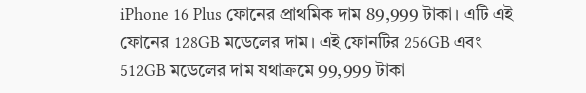iPhone 16 Plus ফোনের প্রাথমিক দাম 89,999 টাকা। এটি এই ফোনের 128GB মডেলের দাম। এই ফোনটির 256GB এবং 512GB মডেলের দাম যথাক্রমে 99,999 টাকা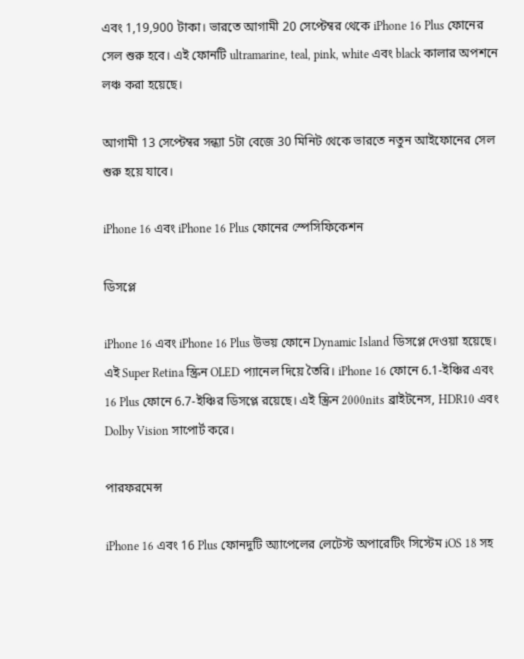এবং 1,19,900 টাকা। ভারতে আগামী 20 সেপ্টেম্বর থেকে iPhone 16 Plus ফোনের সেল শুরু হবে। এই ফোনটি ultramarine, teal, pink, white এবং black কালার অপশনে লঞ্চ করা হয়েছে।

আগামী 13 সেপ্টেম্বর সন্ধ্যা 5টা বেজে 30 মিনিট থেকে ভারতে নতুন আইফোনের সেল শুরু হয়ে যাবে।

iPhone 16 এবং iPhone 16 Plus ফোনের স্পেসিফিকেশন

ডিসপ্লে

iPhone 16 এবং iPhone 16 Plus উভয় ফোনে Dynamic Island ডিসপ্লে দেওয়া হয়েছে। এই Super Retina স্ক্রিন OLED প্যানেল দিয়ে তৈরি। iPhone 16 ফোনে 6.1-ইঞ্চির এবং 16 Plus ফোনে 6.7-ইঞ্চির ডিসপ্লে রয়েছে। এই স্ক্রিন 2000nits ব্রাইটনেস, HDR10 এবং Dolby Vision সাপোর্ট করে।

পারফরমেন্স

iPhone 16 এবং 16 Plus ফোনদুটি অ্যাপেলের লেটেস্ট অপারেটিং সিস্টেম iOS 18 সহ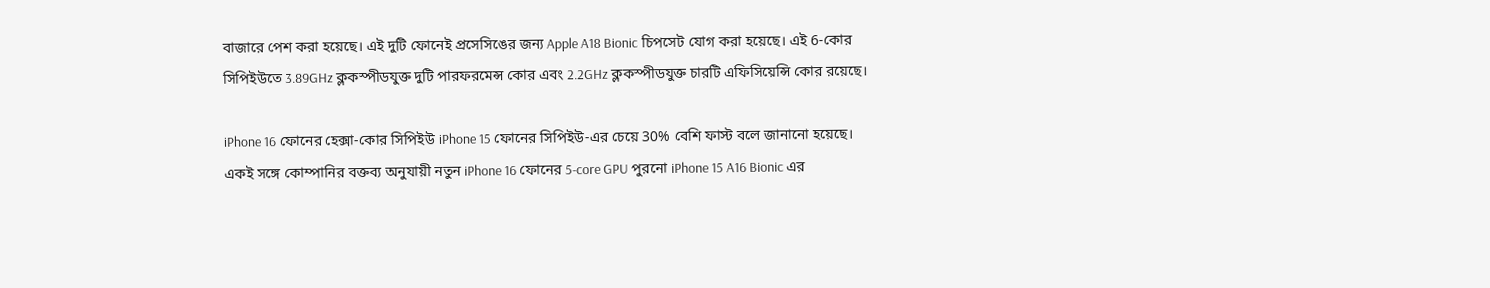বাজারে পেশ করা হয়েছে। এই দুটি ফোনেই প্রসেসিঙের জন্য Apple A18 Bionic চিপসেট যোগ করা হয়েছে। এই 6-কোর সিপিইউতে 3.89GHz ক্লকস্পীডযুক্ত দুটি পারফরমেন্স কোর এবং 2.2GHz ক্লকস্পীডযুক্ত চারটি এফিসিয়েন্সি কোর রয়েছে।

iPhone 16 ফোনের হেক্সা-কোর সিপিইউ iPhone 15 ফোনের সিপিইউ-এর চেয়ে 30% বেশি ফাস্ট বলে জানানো হয়েছে। একই সঙ্গে কোম্পানির বক্তব্য অনুযায়ী নতুন iPhone 16 ফোনের 5-core GPU পুরনো iPhone 15 A16 Bionic এর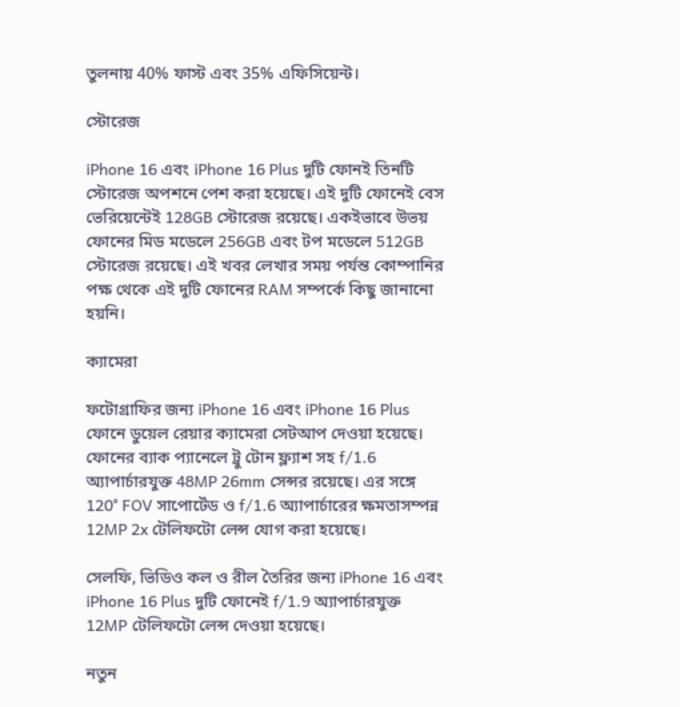তুলনায় 40% ফাস্ট এবং 35% এফিসিয়েন্ট।

স্টোরেজ

iPhone 16 এবং iPhone 16 Plus দুটি ফোনই তিনটি স্টোরেজ অপশনে পেশ করা হয়েছে। এই দুটি ফোনেই বেস ভেরিয়েন্টেই 128GB স্টোরেজ রয়েছে। একইভাবে উভয় ফোনের মিড মডেলে 256GB এবং টপ মডেলে 512GB স্টোরেজ রয়েছে। এই খবর লেখার সময় পর্যন্ত কোম্পানির পক্ষ থেকে এই দুটি ফোনের RAM সম্পর্কে কিছু জানানো হয়নি।

ক্যামেরা

ফটোগ্রাফির জন্য iPhone 16 এবং iPhone 16 Plus ফোনে ডুয়েল রেয়ার ক্যামেরা সেটআপ দেওয়া হয়েছে। ফোনের ব্যাক প্যানেলে ট্রু টোন ফ্ল্যাশ সহ f/1.6 অ্যাপার্চারযুক্ত 48MP 26mm সেন্সর রয়েছে। এর সঙ্গে 120° FOV সাপোর্টেড ও f/1.6 অ্যাপার্চারের ক্ষমতাসম্পন্ন 12MP 2x টেলিফটো লেন্স যোগ করা হয়েছে।

সেলফি, ভিডিও কল ও রীল তৈরির জন্য iPhone 16 এবং iPhone 16 Plus দুটি ফোনেই f/1.9 অ্যাপার্চারযুক্ত 12MP টেলিফটো লেন্স দেওয়া হয়েছে।

নতুন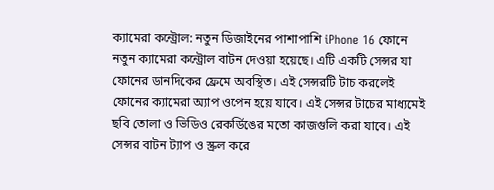ক্যামেরা কন্ট্রোল: নতুন ডিজাইনের পাশাপাশি iPhone 16 ফোনে নতুন ক্যামেরা কন্ট্রোল বাটন দেওয়া হয়েছে। এটি একটি সেন্সর যা ফোনের ডানদিকের ফ্রেমে অবস্থিত। এই সেন্সরটি টাচ করলেই ফোনের ক্যামেরা অ্যাপ ওপেন হয়ে যাবে। এই সেন্সর টাচের মাধ্যমেই ছবি তোলা ও ভিডিও রেকর্ডিঙের মতো কাজগুলি করা যাবে। এই সেন্সর বাটন ট্যাপ ও স্ক্রল করে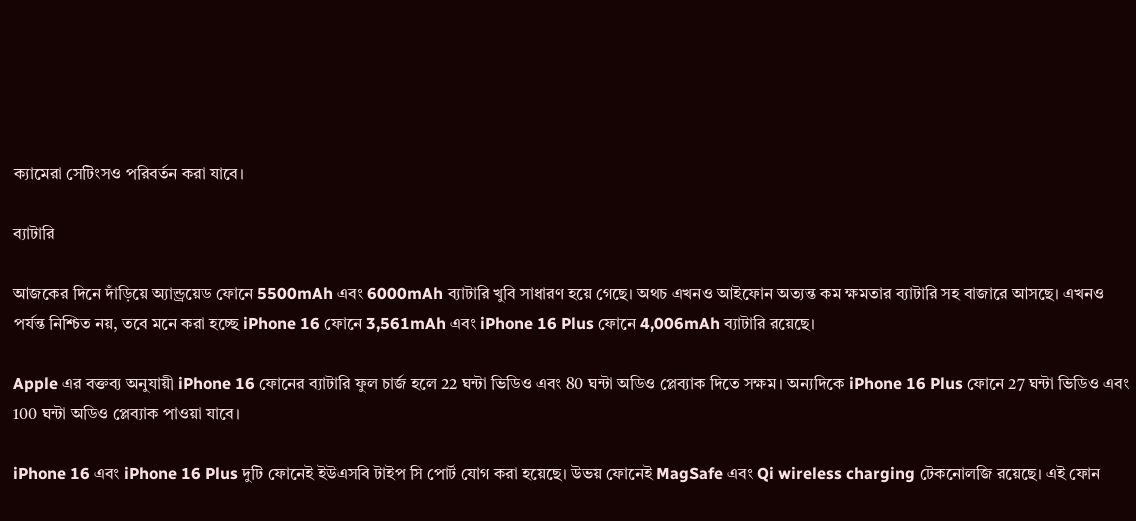ক্যামেরা সেটিংসও পরিবর্তন করা যাবে।

ব্যাটারি

আজকের দিনে দাঁড়িয়ে অ্যান্ড্রয়েড ফোনে 5500mAh এবং 6000mAh ব্যাটারি খুবি সাধারণ হয়ে গেছে। অথচ এখনও আইফোন অত্যন্ত কম ক্ষমতার ব্যাটারি সহ বাজারে আসছে। এখনও পর্যন্ত নিশ্চিত নয়, তবে মনে করা হচ্ছে iPhone 16 ফোনে 3,561mAh এবং iPhone 16 Plus ফোনে 4,006mAh ব্যাটারি রয়েছে।

Apple এর বক্তব্য অনুযায়ী iPhone 16 ফোনের ব্যাটারি ফুল চার্জ হলে 22 ঘন্টা ভিডিও এবং 80 ঘন্টা অডিও প্লেব্যাক দিতে সক্ষম। অন্যদিকে iPhone 16 Plus ফোনে 27 ঘন্টা ভিডিও এবং 100 ঘন্টা অডিও প্লেব্যাক পাওয়া যাবে।

iPhone 16 এবং iPhone 16 Plus দুটি ফোনেই ইউএসবি টাইপ সি পোর্ট যোগ করা হয়েছে। উভয় ফোনেই MagSafe এবং Qi wireless charging টেকনোলজি রয়েছে। এই ফোন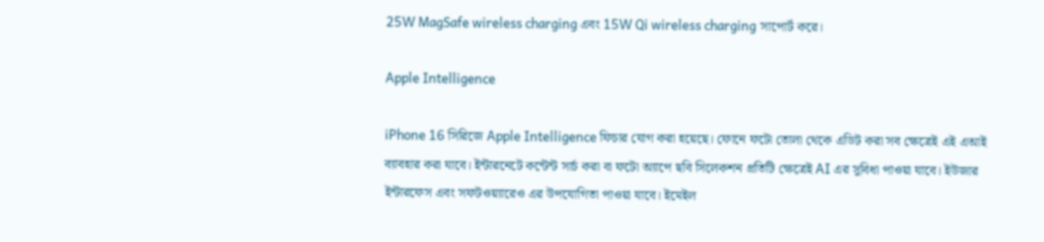25W MagSafe wireless charging এবং 15W Qi wireless charging সাপোর্ট করে।

Apple Intelligence

iPhone 16 সিরিজে Apple Intelligence ফিচার যোগ করা হয়েছে। ফোনে ফটো তোলা থেকে এডিট করা সব ক্ষেত্রেই এই এআই ব্যাবহার করা যাবে। ইন্টারনেটে কন্টেন্ট সার্চ করা বা ফটো অ্যাপে ছবি সিলেকশন প্রতিটি ক্ষেত্রেই AI এর সুবিধা পাওয়া যাবে। ইউজার ইন্টারফেস এবং সফটওয়্যারেও এর উপযোগিতা পাওয়া যাবে। ইমেইল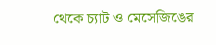থেকে চ্যাট ও মেসেজিঙের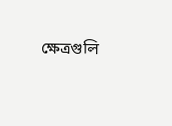ক্ষেত্রগুলি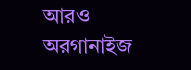আরও অরগানাইজ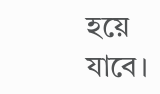হয়ে যাবে।